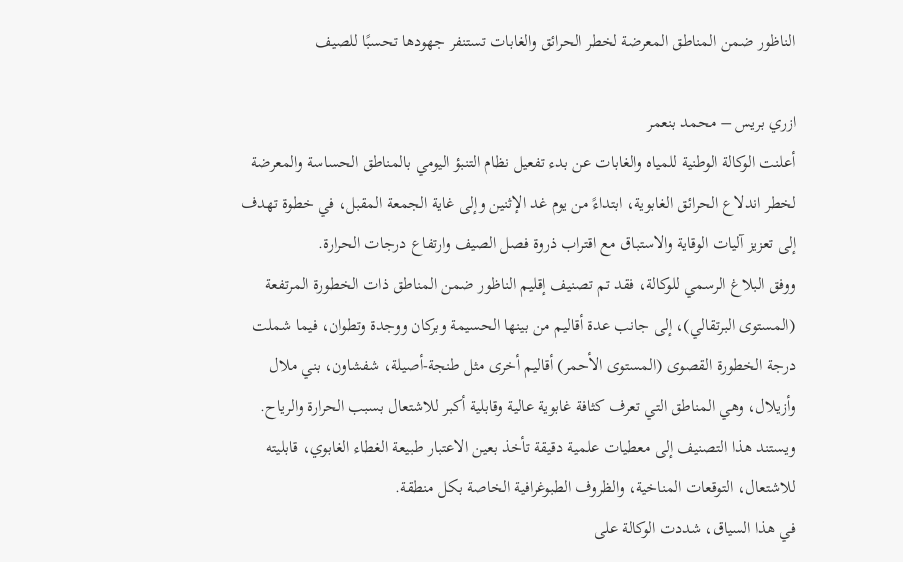الناظور ضمن المناطق المعرضة لخطر الحرائق والغابات تستنفر جهودها تحسبًا للصيف

ازري بريس – محمد بنعمر
أعلنت الوكالة الوطنية للمياه والغابات عن بدء تفعيل نظام التنبؤ اليومي بالمناطق الحساسة والمعرضة لخطر اندلاع الحرائق الغابوية، ابتداءً من يوم غد الإثنين وإلى غاية الجمعة المقبل، في خطوة تهدف إلى تعزيز آليات الوقاية والاستباق مع اقتراب ذروة فصل الصيف وارتفاع درجات الحرارة.
ووفق البلاغ الرسمي للوكالة، فقد تم تصنيف إقليم الناظور ضمن المناطق ذات الخطورة المرتفعة (المستوى البرتقالي)، إلى جانب عدة أقاليم من بينها الحسيمة وبركان ووجدة وتطوان، فيما شملت درجة الخطورة القصوى (المستوى الأحمر) أقاليم أخرى مثل طنجة-أصيلة، شفشاون، بني ملال وأزيلال، وهي المناطق التي تعرف كثافة غابوية عالية وقابلية أكبر للاشتعال بسبب الحرارة والرياح.
ويستند هذا التصنيف إلى معطيات علمية دقيقة تأخذ بعين الاعتبار طبيعة الغطاء الغابوي، قابليته للاشتعال، التوقعات المناخية، والظروف الطبوغرافية الخاصة بكل منطقة.
في هذا السياق، شددت الوكالة على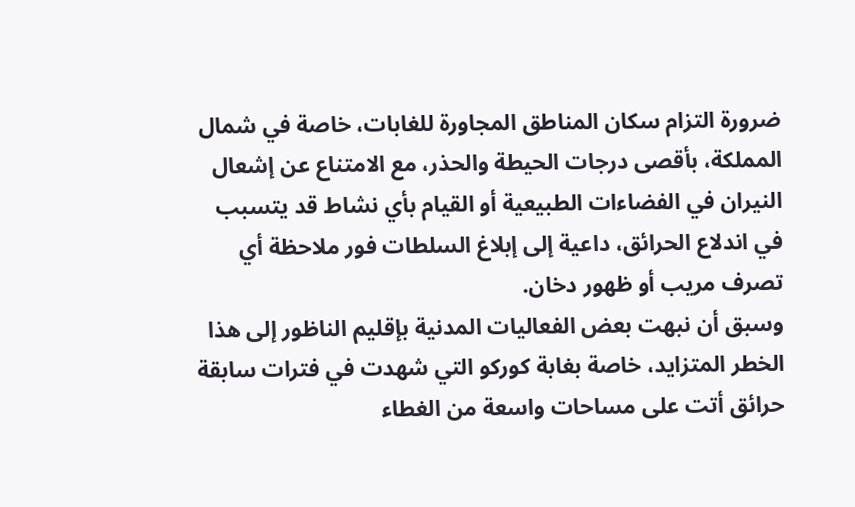ضرورة التزام سكان المناطق المجاورة للغابات، خاصة في شمال المملكة، بأقصى درجات الحيطة والحذر، مع الامتناع عن إشعال النيران في الفضاءات الطبيعية أو القيام بأي نشاط قد يتسبب في اندلاع الحرائق، داعية إلى إبلاغ السلطات فور ملاحظة أي تصرف مريب أو ظهور دخان.
وسبق أن نبهت بعض الفعاليات المدنية بإقليم الناظور إلى هذا الخطر المتزايد، خاصة بغابة كوركو التي شهدت في فترات سابقة حرائق أتت على مساحات واسعة من الغطاء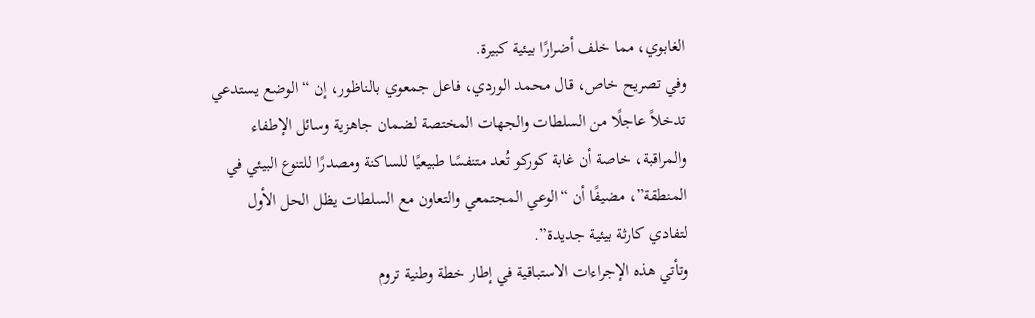الغابوي، مما خلف أضرارًا بيئية كبيرة.
وفي تصريح خاص، قال محمد الوردي، فاعل جمعوي بالناظور، إن “الوضع يستدعي تدخلاً عاجلًا من السلطات والجهات المختصة لضمان جاهزية وسائل الإطفاء والمراقبة، خاصة أن غابة كوركو تُعد متنفسًا طبيعيًا للساكنة ومصدرًا للتنوع البيئي في المنطقة”، مضيفًا أن “الوعي المجتمعي والتعاون مع السلطات يظل الحل الأول لتفادي كارثة بيئية جديدة”.
وتأتي هذه الإجراءات الاستباقية في إطار خطة وطنية تروم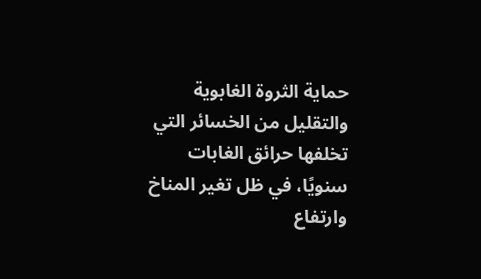حماية الثروة الغابوية والتقليل من الخسائر التي تخلفها حرائق الغابات سنويًا، في ظل تغير المناخ وارتفاع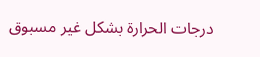درجات الحرارة بشكل غير مسبوق